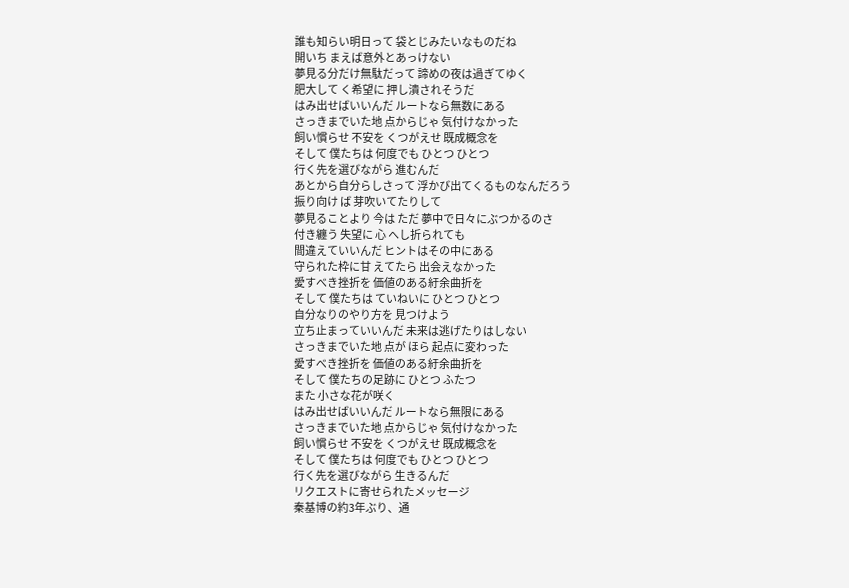誰も知らい明日って 袋とじみたいなものだね
開いち まえば意外とあっけない
夢見る分だけ無駄だって 諦めの夜は過ぎてゆく
肥大して く希望に 押し潰されそうだ
はみ出せばいいんだ ルートなら無数にある
さっきまでいた地 点からじゃ 気付けなかった
飼い慣らせ 不安を くつがえせ 既成概念を
そして 僕たちは 何度でも ひとつ ひとつ
行く先を選びながら 進むんだ
あとから自分らしさって 浮かび出てくるものなんだろう
振り向け ば 芽吹いてたりして
夢見ることより 今は ただ 夢中で日々にぶつかるのさ
付き纏う 失望に 心 へし折られても
間違えていいんだ ヒントはその中にある
守られた枠に甘 えてたら 出会えなかった
愛すべき挫折を 価値のある紆余曲折を
そして 僕たちは ていねいに ひとつ ひとつ
自分なりのやり方を 見つけよう
立ち止まっていいんだ 未来は逃げたりはしない
さっきまでいた地 点が ほら 起点に変わった
愛すべき挫折を 価値のある紆余曲折を
そして 僕たちの足跡に ひとつ ふたつ
また 小さな花が咲く
はみ出せばいいんだ ルートなら無限にある
さっきまでいた地 点からじゃ 気付けなかった
飼い慣らせ 不安を くつがえせ 既成概念を
そして 僕たちは 何度でも ひとつ ひとつ
行く先を選びながら 生きるんだ
リクエストに寄せられたメッセージ
秦基博の約3年ぶり、通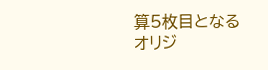算5枚目となるオリジ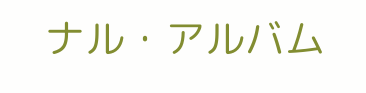ナル・アルバム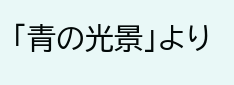「青の光景」より